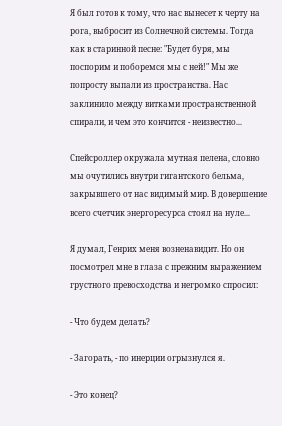Я был готов к тому, что нас вынесет к черту на рога, выбросит из Солнечной системы. Тогда как в старинной песне: "Будет буря, мы поспорим и поборемся мы с ней!" Мы же попросту выпали из пространства. Нас заклинило между витками пространственной спирали, и чем это кончится - неизвестно...

Спейсроллер окружала мутная пелена, словно мы очутились внутри гигантского бельма, закрывшего от нас видимый мир. В довершение всего счетчик энергоресурса стоял на нуле...

Я думал, Генрих меня возненавидит. Но он посмотрел мне в глаза с прежним выражением грустного превосходства и негромко спросил:

- Что будем делать?

- Загорать, - по инерции огрызнулся я.

- Это конец?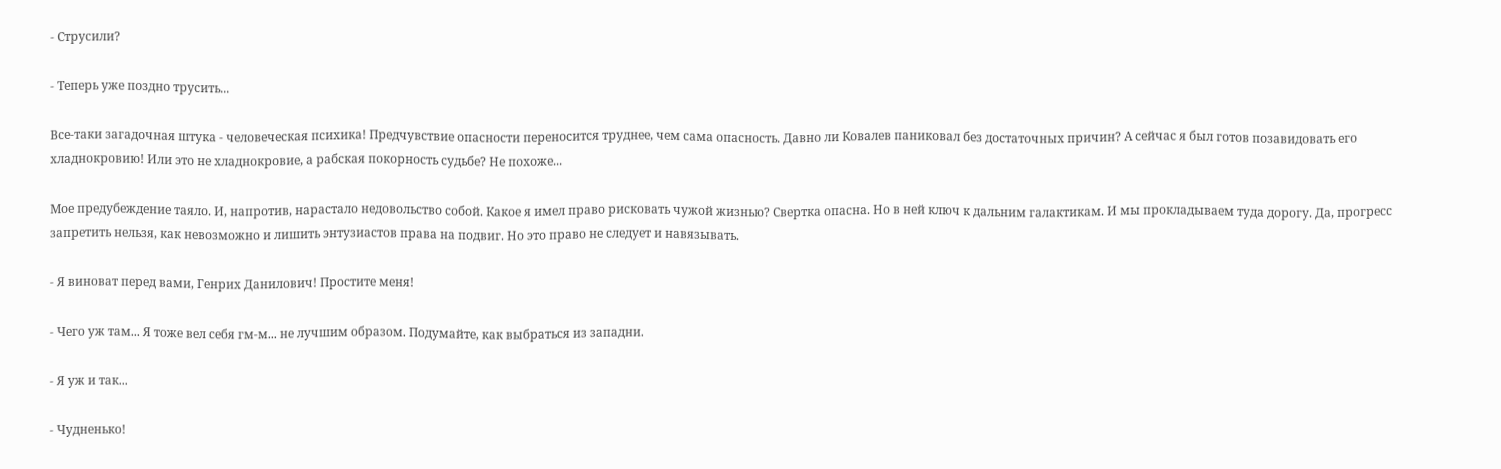- Струсили?

- Теперь уже поздно трусить...

Все-таки загадочная штука - человеческая психика! Предчувствие опасности переносится труднее, чем сама опасность. Давно ли Ковалев паниковал без достаточных причин? А сейчас я был готов позавидовать его хладнокровию! Или это не хладнокровие, а рабская покорность судьбе? Не похоже...

Мое предубеждение таяло. И, напротив, нарастало недовольство собой. Какое я имел право рисковать чужой жизнью? Свертка опасна. Но в ней ключ к дальним галактикам. И мы прокладываем туда дорогу. Да, прогресс запретить нельзя, как невозможно и лишить энтузиастов права на подвиг. Но это право не следует и навязывать.

- Я виноват перед вами, Генрих Данилович! Простите меня!

- Чего уж там... Я тоже вел себя гм-м... не лучшим образом. Подумайте, как выбраться из западни.

- Я уж и так...

- Чудненько!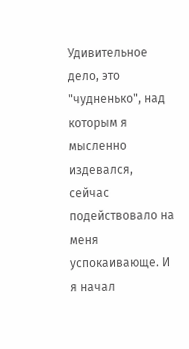Удивительное дело, это "чудненько", над которым я мысленно издевался, сейчас подействовало на меня успокаивающе. И я начал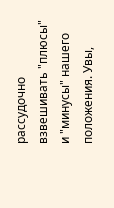рассудочно взвешивать "плюсы" и "минусы" нашего положения. Увы,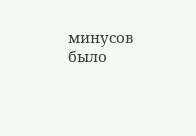минусов было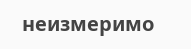неизмеримо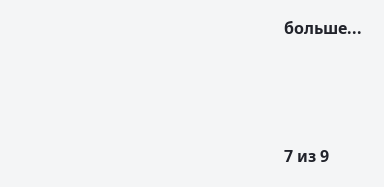больше...



7 из 9